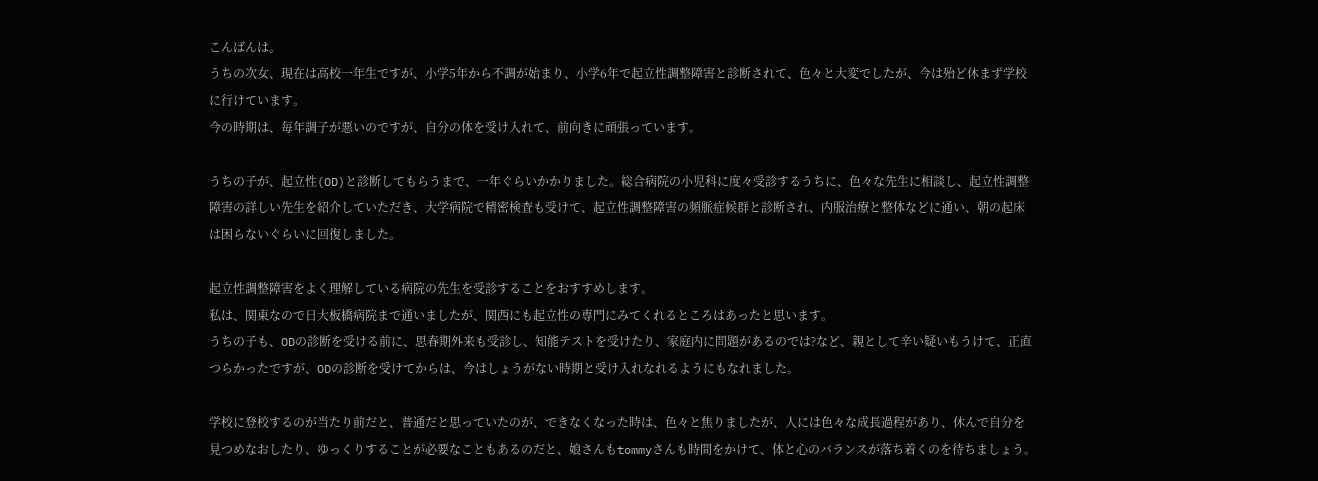こんばんは。
うちの次女、現在は高校一年生ですが、小学5年から不調が始まり、小学6年で起立性調整障害と診断されて、色々と大変でしたが、今は殆ど休まず学校に行けています。
今の時期は、毎年調子が悪いのですが、自分の体を受け入れて、前向きに頑張っています。

うちの子が、起立性(OD)と診断してもらうまで、一年ぐらいかかりました。総合病院の小児科に度々受診するうちに、色々な先生に相談し、起立性調整障害の詳しい先生を紹介していただき、大学病院で精密検査も受けて、起立性調整障害の頻脈症候群と診断され、内服治療と整体などに通い、朝の起床は困らないぐらいに回復しました。

起立性調整障害をよく理解している病院の先生を受診することをおすすめします。
私は、関東なので日大板橋病院まで通いましたが、関西にも起立性の専門にみてくれるところはあったと思います。
うちの子も、ODの診断を受ける前に、思春期外来も受診し、知能テストを受けたり、家庭内に問題があるのでは?など、親として辛い疑いもうけて、正直つらかったですが、ODの診断を受けてからは、今はしょうがない時期と受け入れなれるようにもなれました。

学校に登校するのが当たり前だと、普通だと思っていたのが、できなくなった時は、色々と焦りましたが、人には色々な成長過程があり、休んで自分を見つめなおしたり、ゆっくりすることが必要なこともあるのだと、娘さんもtommyさんも時間をかけて、体と心のバランスが落ち着くのを待ちましょう。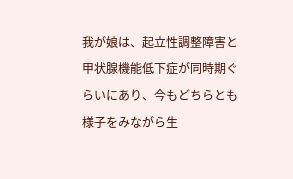我が娘は、起立性調整障害と甲状腺機能低下症が同時期ぐらいにあり、今もどちらとも様子をみながら生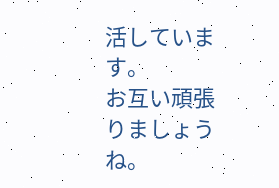活しています。
お互い頑張りましょうね。